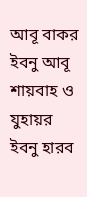আবূ বাকর ইবনু আবূ শায়বাহ ও যুহায়র ইবনু হারব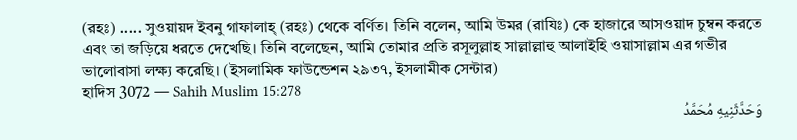(রহঃ) ..... সুওয়ায়দ ইবনু গাফালাহ্ (রহঃ) থেকে বর্ণিত। তিনি বলেন, আমি উমর (রাযিঃ) কে হাজারে আসওয়াদ চুম্বন করতে এবং তা জড়িয়ে ধরতে দেখেছি। তিনি বলেছেন, আমি তোমার প্রতি রসূলুল্লাহ সাল্লাল্লাহু আলাইহি ওয়াসাল্লাম এর গভীর ভালোবাসা লক্ষ্য করেছি। (ইসলামিক ফাউন্ডেশন ২৯৩৭, ইসলামীক সেন্টার)
হাদিস 3072 — Sahih Muslim 15:278
وَحَدَّثَنِيهِ مُحَمَّدُ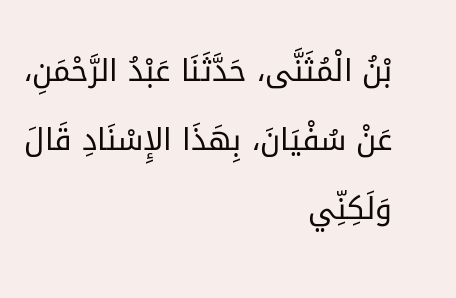بْنُ الْمُثَنَّى، حَدَّثَنَا عَبْدُ الرَّحْمَنِ، عَنْ سُفْيَانَ، بِهَذَا الإِسْنَادِ قَالَ وَلَكِنِّي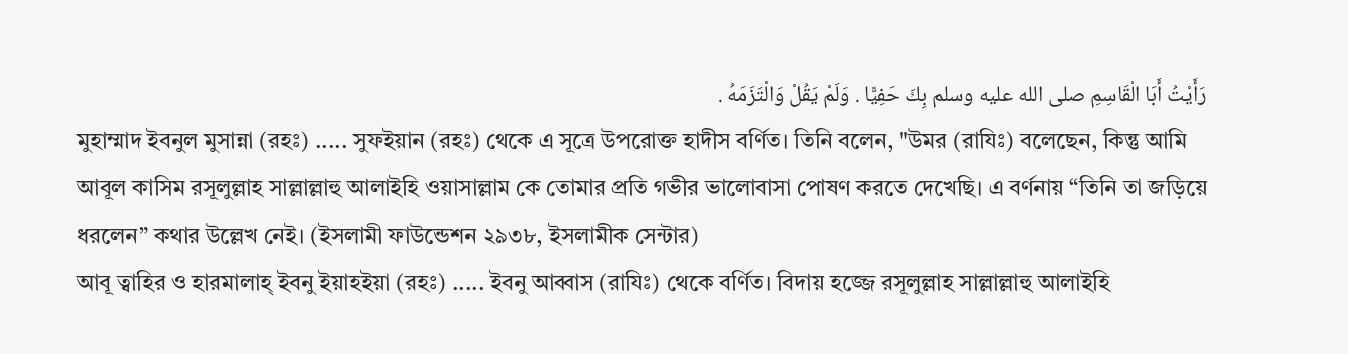رَأَيْتُ أَبَا الْقَاسِمِ صلى الله عليه وسلم بِكَ حَفِيًّا . وَلَمْ يَقُلْ وَالْتَزَمَهُ .
মুহাম্মাদ ইবনুল মুসান্না (রহঃ) ..... সুফইয়ান (রহঃ) থেকে এ সূত্রে উপরোক্ত হাদীস বর্ণিত। তিনি বলেন, "উমর (রাযিঃ) বলেছেন, কিন্তু আমি আবূল কাসিম রসূলুল্লাহ সাল্লাল্লাহু আলাইহি ওয়াসাল্লাম কে তোমার প্রতি গভীর ভালোবাসা পোষণ করতে দেখেছি। এ বর্ণনায় “তিনি তা জড়িয়ে ধরলেন” কথার উল্লেখ নেই। (ইসলামী ফাউন্ডেশন ২৯৩৮, ইসলামীক সেন্টার)
আবূ ত্বাহির ও হারমালাহ্ ইবনু ইয়াহইয়া (রহঃ) ..... ইবনু আব্বাস (রাযিঃ) থেকে বর্ণিত। বিদায় হজ্জে রসূলুল্লাহ সাল্লাল্লাহু আলাইহি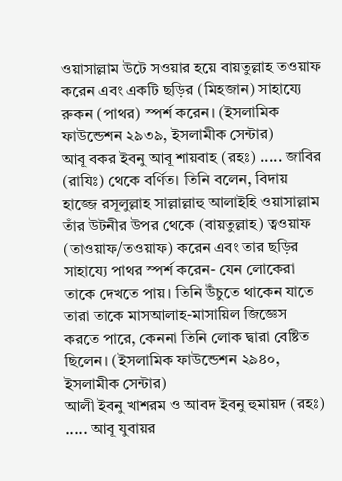ওয়াসাল্লাম উটে সওয়ার হয়ে বায়তুল্লাহ তওয়াফ করেন এবং একটি ছড়ির (মিহজান) সাহায্যে রুকন (পাথর) স্পর্শ করেন। (ইসলামিক ফাউন্ডেশন ২৯৩৯, ইসলামীক সেন্টার)
আবূ বকর ইবনু আবূ শায়বাহ (রহঃ) ..... জাবির (রাযিঃ) থেকে বর্ণিত। তিনি বলেন, বিদায় হাজ্জে রসূলুল্লাহ সাল্লাল্লাহু আলাইহি ওয়াসাল্লাম তাঁর উটনীর উপর থেকে (বায়তুল্লাহ) ত্বওয়াফ (তাওয়াফ/তওয়াফ) করেন এবং তার ছড়ির সাহায্যে পাথর স্পর্শ করেন- যেন লোকেরা তাকে দেখতে পায়। তিনি উঁচুতে থাকেন যাতে তারা তাকে মাসআলাহ-মাসায়িল জিজ্ঞেস করতে পারে, কেননা তিনি লোক দ্বারা বেষ্টিত ছিলেন। (ইসলামিক ফাউন্ডেশন ২৯৪০, ইসলামীক সেন্টার)
আলী ইবনু খাশরম ও আবদ ইবনু হুমায়দ (রহঃ) ..... আবূ যুবায়র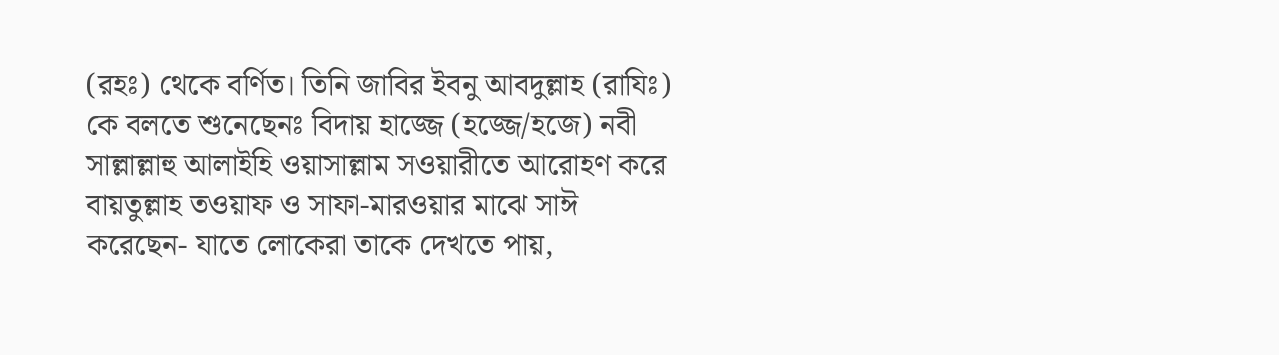(রহঃ) থেকে বর্ণিত। তিনি জাবির ইবনু আবদুল্লাহ (রাযিঃ) কে বলতে শুনেছেনঃ বিদায় হাজ্জে (হজ্জে/হজে) নবী সাল্লাল্লাহু আলাইহি ওয়াসাল্লাম সওয়ারীতে আরোহণ করে বায়তুল্লাহ তওয়াফ ও সাফা-মারওয়ার মাঝে সাঈ করেছেন- যাতে লোকেরা তাকে দেখতে পায়,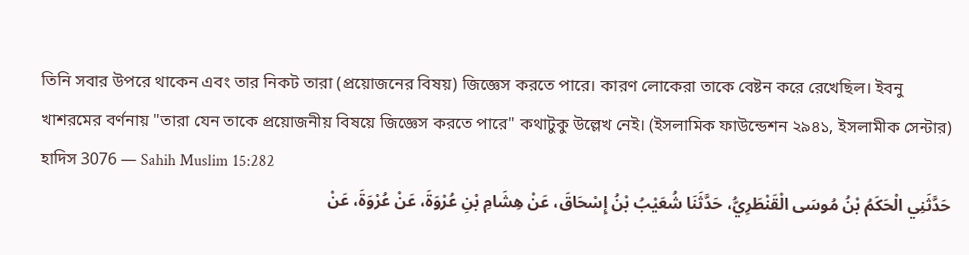তিনি সবার উপরে থাকেন এবং তার নিকট তারা (প্রয়োজনের বিষয়) জিজ্ঞেস করতে পারে। কারণ লোকেরা তাকে বেষ্টন করে রেখেছিল। ইবনু খাশরমের বর্ণনায় "তারা যেন তাকে প্রয়োজনীয় বিষয়ে জিজ্ঞেস করতে পারে" কথাটুকু উল্লেখ নেই। (ইসলামিক ফাউন্ডেশন ২৯৪১, ইসলামীক সেন্টার)
হাদিস 3076 — Sahih Muslim 15:282
حَدَّثَنِي الْحَكَمُ بْنُ مُوسَى الْقَنْطَرِيُّ، حَدَّثَنَا شُعَيْبُ بْنُ إِسْحَاقَ، عَنْ هِشَامِ بْنِ عُرْوَةَ، عَنْ عُرْوَةَ، عَنْ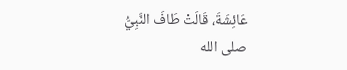عَائِشَةَ، قَالَتْ طَافَ النَّبِيُّ صلى الله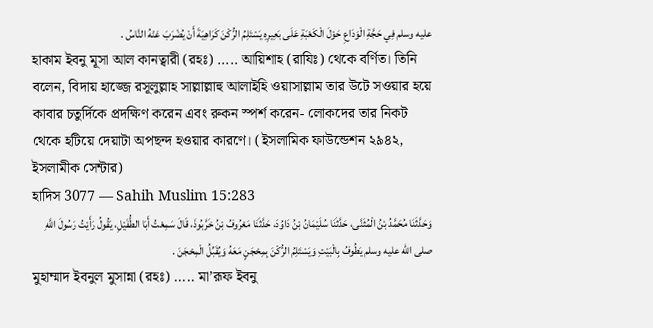عليه وسلم فِي حَجَّةِ الْوَدَاعِ حَوْلَ الْكَعْبَةِ عَلَى بَعِيرِهِ يَسْتَلِمُ الرُّكْنَ كَرَاهِيَةَ أَنْ يُضْرَبَ عَنْهُ النَّاسُ .
হাকাম ইবনু মূসা আল কানত্বারী (রহঃ) ..... আয়িশাহ (রাযিঃ) থেকে বর্ণিত। তিনি বলেন, বিদায় হাজ্জে রসূলুল্লাহ সাল্লাল্লাহু আলাইহি ওয়াসাল্লাম তার উটে সওয়ার হয়ে কাবার চতুর্দিকে প্রদক্ষিণ করেন এবং রুকন স্পর্শ করেন- লোকদের তার নিকট থেকে হটিয়ে দেয়াটা অপছন্দ হওয়ার কারণে। (ইসলামিক ফাউন্ডেশন ২৯৪২, ইসলামীক সেন্টার)
হাদিস 3077 — Sahih Muslim 15:283
وَحَدَّثَنَا مُحَمَّدُ بْنُ الْمُثَنَّى، حَدَّثَنَا سُلَيْمَانُ بْنُ دَاوُدَ، حَدَّثَنَا مَعْرُوفُ بْنُ خَرَّبُوذَ، قَالَ سَمِعْتُ أَبَا الطُّفَيْلِ، يَقُولُ رَأَيْتُ رَسُولَ اللَّهِ صلى الله عليه وسلم يَطُوفُ بِالْبَيْتِ وَيَسْتَلِمُ الرُّكْنَ بِمِحْجَنٍ مَعَهُ وَيُقَبِّلُ الْمِحْجَنَ .
মুহাম্মাদ ইবনুল মুসান্না (রহঃ) ..... মা’রূফ ইবনু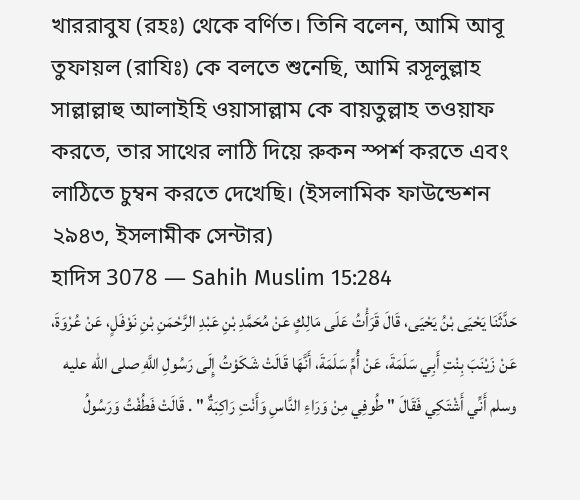খাররাবুয (রহঃ) থেকে বর্ণিত। তিনি বলেন, আমি আবূ তুফায়ল (রাযিঃ) কে বলতে শুনেছি, আমি রসূলুল্লাহ সাল্লাল্লাহু আলাইহি ওয়াসাল্লাম কে বায়তুল্লাহ তওয়াফ করতে, তার সাথের লাঠি দিয়ে রুকন স্পর্শ করতে এবং লাঠিতে চুম্বন করতে দেখেছি। (ইসলামিক ফাউন্ডেশন ২৯৪৩, ইসলামীক সেন্টার)
হাদিস 3078 — Sahih Muslim 15:284
حَدَّثَنَا يَحْيَى بْنُ يَحْيَى، قَالَ قَرَأْتُ عَلَى مَالِكٍ عَنْ مُحَمَّدِ بْنِ عَبْدِ الرَّحْمَنِ بْنِ نَوْفَلٍ، عَنْ عُرْوَةَ، عَنْ زَيْنَبَ بِنْتِ أَبِي سَلَمَةَ، عَنْ أُمِّ سَلَمَةَ، أَنَّهَا قَالَتْ شَكَوْتُ إِلَى رَسُولِ اللَّهِ صلى الله عليه وسلم أَنِّي أَشْتَكِي فَقَالَ " طُوفِي مِنْ وَرَاءِ النَّاسِ وَأَنْتِ رَاكِبَةٌ " . قَالَتْ فَطُفْتُ وَرَسُولُ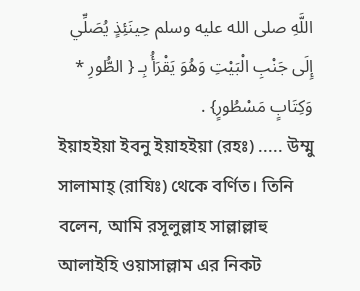اللَّهِ صلى الله عليه وسلم حِينَئِذٍ يُصَلِّي إِلَى جَنْبِ الْبَيْتِ وَهُوَ يَقْرَأُ بِـ { الطُّورِ * وَكِتَابٍ مَسْطُورٍ} .
ইয়াহইয়া ইবনু ইয়াহইয়া (রহঃ) ..... উম্মু সালামাহ্ (রাযিঃ) থেকে বর্ণিত। তিনি বলেন, আমি রসূলুল্লাহ সাল্লাল্লাহু আলাইহি ওয়াসাল্লাম এর নিকট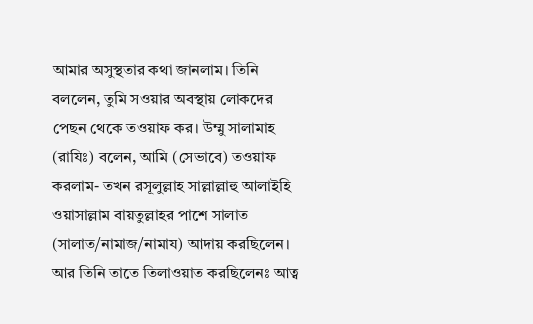আমার অসুস্থতার কথা জানলাম। তিনি বললেন, তুমি সওয়ার অবস্থায় লোকদের পেছন থেকে তওয়াফ কর। উম্মু সালামাহ (রাযিঃ) বলেন, আমি (সেভাবে) তওয়াফ করলাম- তখন রসূলুল্লাহ সাল্লাল্লাহু আলাইহি ওয়াসাল্লাম বায়তুল্লাহর পাশে সালাত (সালাত/নামাজ/নামায) আদায় করছিলেন। আর তিনি তাতে তিলাওয়াত করছিলেনঃ আত্ব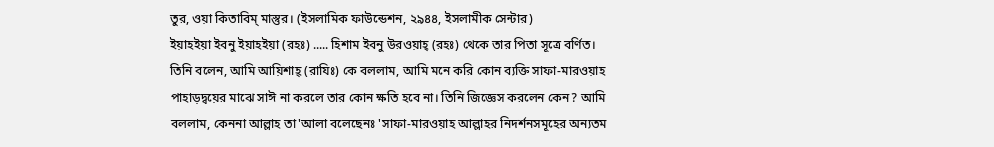তুর, ওয়া কিতাবিম্ মাস্তুর। (ইসলামিক ফাউন্ডেশন, ২৯৪৪, ইসলামীক সেন্টার)
ইয়াহইয়া ইবনু ইয়াহইয়া (রহঃ) ..... হিশাম ইবনু উরওয়াহ্ (রহঃ) থেকে তার পিতা সূত্রে বর্ণিত। তিনি বলেন, আমি আয়িশাহ্ (রাযিঃ) কে বললাম, আমি মনে করি কোন ব্যক্তি সাফা-মারওয়াহ পাহাড়দ্বয়ের মাঝে সাঈ না করলে তার কোন ক্ষতি হবে না। তিনি জিজ্ঞেস করলেন কেন? আমি বললাম, কেননা আল্লাহ তা'আলা বলেছেনঃ 'সাফা-মারওয়াহ আল্লাহর নিদর্শনসমূহের অন্যতম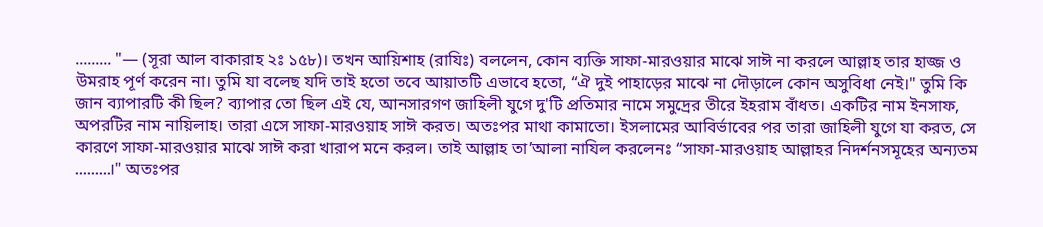......... "— (সূরা আল বাকারাহ ২ঃ ১৫৮)। তখন আয়িশাহ (রাযিঃ) বললেন, কোন ব্যক্তি সাফা-মারওয়ার মাঝে সাঈ না করলে আল্লাহ তার হাজ্জ ও উমরাহ পূর্ণ করেন না। তুমি যা বলেছ যদি তাই হতো তবে আয়াতটি এভাবে হতো, “ঐ দুই পাহাড়ের মাঝে না দৌড়ালে কোন অসুবিধা নেই।" তুমি কি জান ব্যাপারটি কী ছিল? ব্যাপার তো ছিল এই যে, আনসারগণ জাহিলী যুগে দু'টি প্রতিমার নামে সমুদ্রের তীরে ইহরাম বাঁধত। একটির নাম ইনসাফ, অপরটির নাম নায়িলাহ। তারা এসে সাফা-মারওয়াহ সাঈ করত। অতঃপর মাথা কামাতো। ইসলামের আবির্ভাবের পর তারা জাহিলী যুগে যা করত, সে কারণে সাফা-মারওয়ার মাঝে সাঈ করা খারাপ মনে করল। তাই আল্লাহ তা’আলা নাযিল করলেনঃ “সাফা-মারওয়াহ আল্লাহর নিদর্শনসমূহের অন্যতম .........।" অতঃপর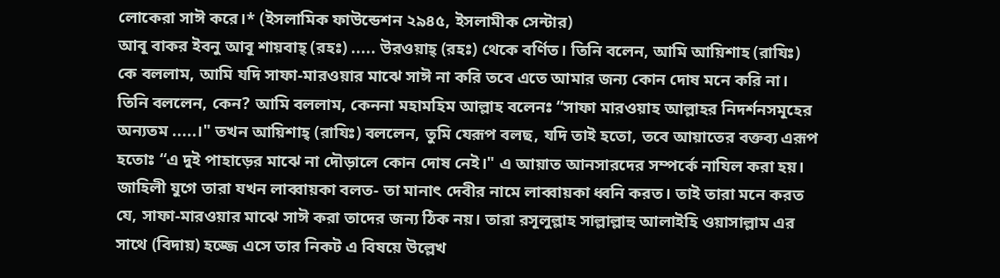লোকেরা সাঈ করে।* (ইসলামিক ফাউন্ডেশন ২৯৪৫, ইসলামীক সেন্টার)
আবূ বাকর ইবনু আবূ শায়বাহ্ (রহঃ) ..... উরওয়াহ্ (রহঃ) থেকে বর্ণিত। তিনি বলেন, আমি আয়িশাহ (রাযিঃ) কে বললাম, আমি যদি সাফা-মারওয়ার মাঝে সাঈ না করি তবে এতে আমার জন্য কোন দোষ মনে করি না। তিনি বললেন, কেন? আমি বললাম, কেননা মহামহিম আল্লাহ বলেনঃ “সাফা মারওয়াহ আল্লাহর নিদর্শনসমূহের অন্যতম .....।" তখন আয়িশাহ্ (রাযিঃ) বললেন, তুমি যেরূপ বলছ, যদি তাই হতো, তবে আয়াতের বক্তব্য এরূপ হতোঃ “এ দুই পাহাড়ের মাঝে না দৌড়ালে কোন দোষ নেই।" এ আয়াত আনসারদের সম্পর্কে নাযিল করা হয়। জাহিলী যুগে তারা যখন লাব্বায়কা বলত- তা মানাৎ দেবীর নামে লাব্বায়কা ধ্বনি করত। তাই তারা মনে করত যে, সাফা-মারওয়ার মাঝে সাঈ করা তাদের জন্য ঠিক নয়। তারা রসূলুল্লাহ সাল্লাল্লাহু আলাইহি ওয়াসাল্লাম এর সাথে (বিদায়) হজ্জে এসে তার নিকট এ বিষয়ে উল্লেখ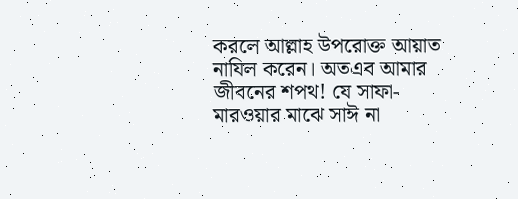করলে আল্লাহ উপরোক্ত আয়াত নাযিল করেন। অতএব আমার জীবনের শপথ! যে সাফা-মারওয়ার মাঝে সাঈ না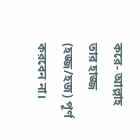করে- আল্লাহ তার হাজ্জ (হজ্জ/হজ) পূর্ণ করবেন না।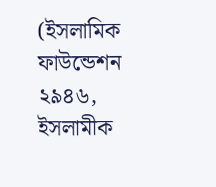(ইসলামিক ফাউন্ডেশন ২৯৪৬, ইসলামীক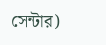সেন্টার)